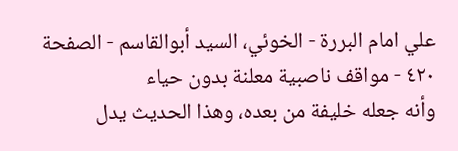علي امام البررة - الخوئي، السيد أبوالقاسم - الصفحة ٤٢٠ - مواقف ناصبية معلنة بدون حياء
وأنه جعله خليفة من بعده، وهذا الحديث يدل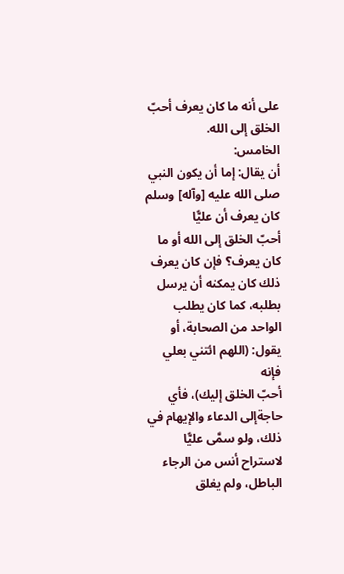على أنه ما كان يعرف أحبّ الخلق إلى الله.
الخامس:
أن يقال: إما أن يكون النبي صلى الله عليه [وآله] وسلم كان يعرف أن عليًّا
أحبّ الخلق إلى الله أو ما كان يعرف؟ فإن كان يعرف ذلك كان يمكنه أن يرسل
بطلبه، كما كان يطلب الواحد من الصحابة، أو يقول: (اللهم ائتني بعلي فإنه
أحبّ الخلق إليك)، فأي حاجةإلى الدعاء والإيهام في ذلك، ولو سمَّى عليًّا
لاستراح أنس من الرجاء الباطل، ولم يغلق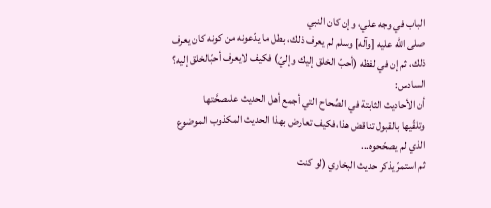الباب في وجه علي، وإن كان النبي
صلى الله عليه [وآله] وسلم لم يعرف ذلك، بطل ما يدّعونه من كونه كان يعرف
ذلك، ثم إن في لفظه (أحبّ الخلق إليك وإليّ) فكيف لايعرف أحبّالخلق إليه؟
السادس:
أن الأحاديث الثابتة في الصِّحاح التي أجمع أهل الحديث علىصحَّتها
وتلقّيها بالقبول تناقض هذا،فكيف تعارض بهذا الحديث المكذوب الموضوع
الذي لم يصحّحوه...
ثم استمرّ يذكر حديث البخاري (لو كنت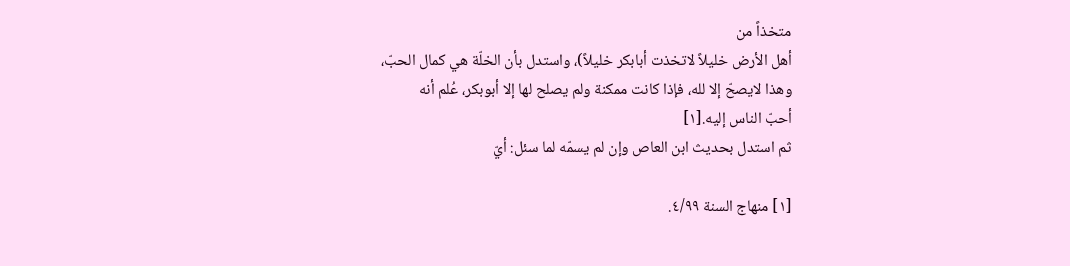متخذاً من
أهل الأرض خليلاً لاتخذت أبابكر خليلاً)، واستدل بأن الخلّة هي كمال الحبّ،
وهذا لايصحّ إلا لله، فإذا كانت ممكنة ولم يصلح لها إلا أبوبكر، عُلم أنه
أحبّ الناس إليه.[١]
ثم استدل بحديث ابن العاص وإن لم يسمّه لما سئل: أيّ

[١] منهاج السنة ٤/٩٩.